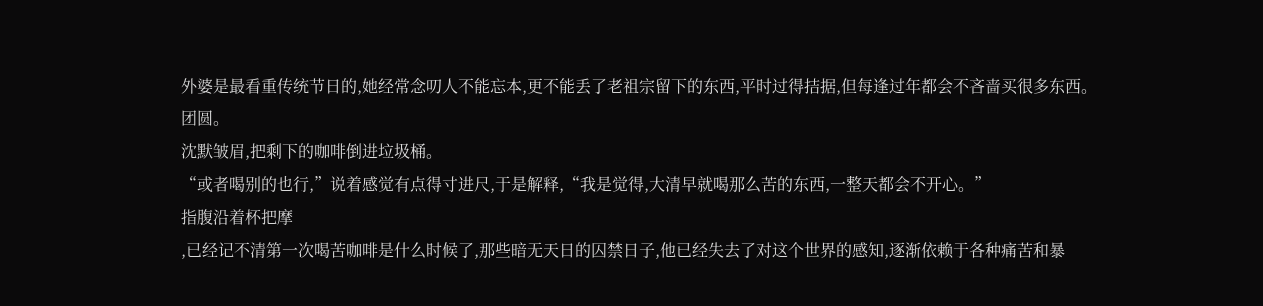外婆是最看重传统节日的,她经常念叨人不能忘本,更不能丢了老祖宗留下的东西,平时过得拮据,但每逢过年都会不吝啬买很多东西。
团圆。
沈默皱眉,把剩下的咖啡倒进垃圾桶。
“或者喝别的也行,”说着感觉有点得寸进尺,于是解释,“我是觉得,大清早就喝那么苦的东西,一整天都会不开心。”
指腹沿着杯把摩
,已经记不清第一次喝苦咖啡是什么时候了,那些暗无天日的囚禁日子,他已经失去了对这个世界的感知,逐渐依赖于各种痛苦和暴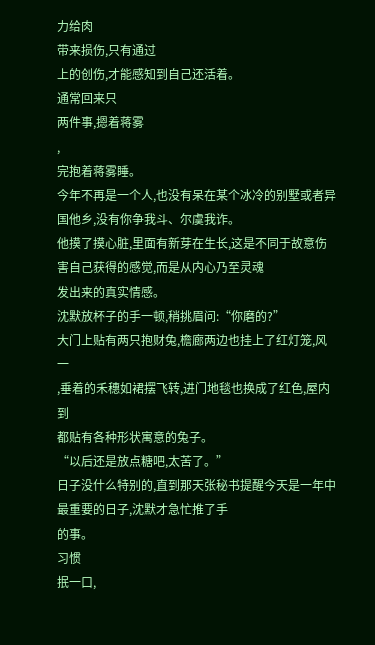力给肉
带来损伤,只有通过
上的创伤,才能感知到自己还活着。
通常回来只
两件事,摁着蒋雾
,
完抱着蒋雾睡。
今年不再是一个人,也没有呆在某个冰冷的别墅或者异国他乡,没有你争我斗、尔虞我诈。
他摸了摸心脏,里面有新芽在生长,这是不同于故意伤害自己获得的感觉,而是从内心乃至灵魂
发出来的真实情感。
沈默放杯子的手一顿,稍挑眉问:“你磨的?”
大门上贴有两只抱财兔,檐廊两边也挂上了红灯笼,风一
,垂着的禾穗如裙摆飞转,进门地毯也换成了红色,屋内到
都贴有各种形状寓意的兔子。
“以后还是放点糖吧,太苦了。”
日子没什么特别的,直到那天张秘书提醒今天是一年中最重要的日子,沈默才急忙推了手
的事。
习惯
抿一口,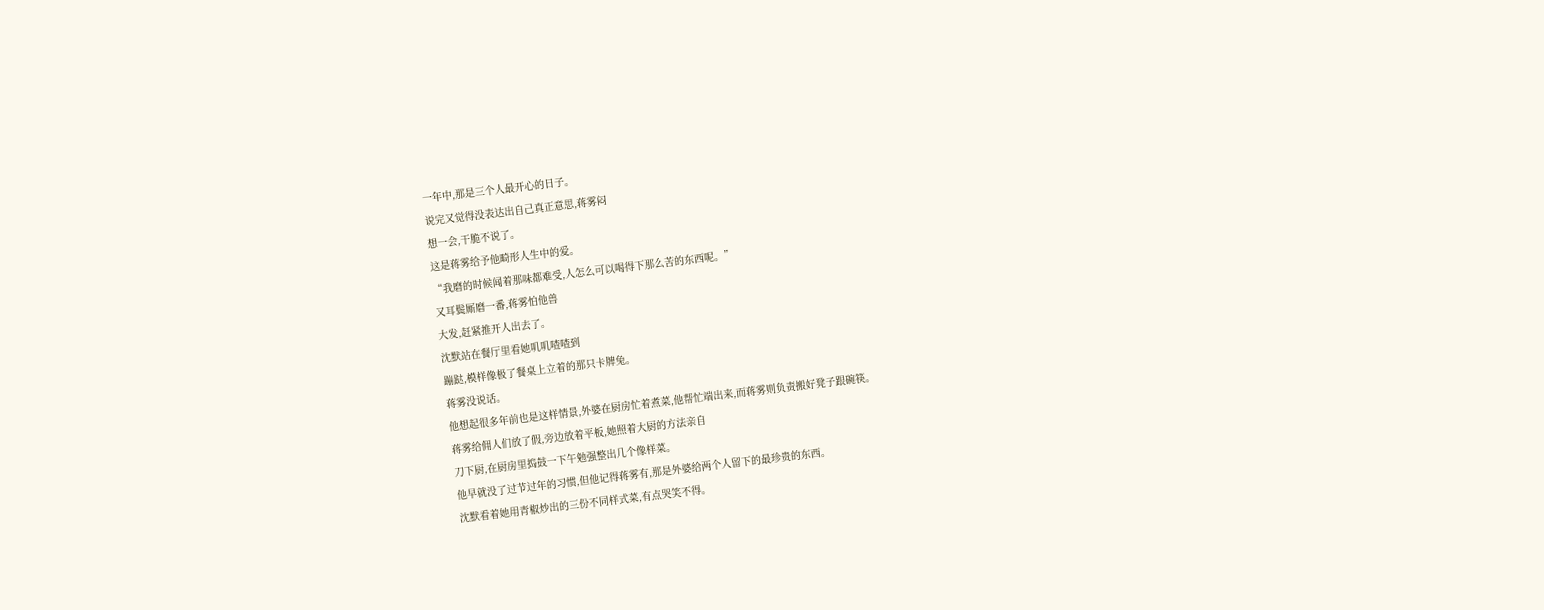一年中,那是三个人最开心的日子。
说完又觉得没表达出自己真正意思,蒋雾闷
想一会,干脆不说了。
这是蒋雾给予他畸形人生中的爱。
“我磨的时候闻着那味都难受,人怎么可以喝得下那么苦的东西呢。”
又耳鬓厮磨一番,蒋雾怕他兽
大发,赶紧推开人出去了。
沈默站在餐厅里看她叽叽喳喳到
蹦跶,模样像极了餐桌上立着的那只卡牌兔。
蒋雾没说话。
他想起很多年前也是这样情景,外婆在厨房忙着煮菜,他帮忙端出来,而蒋雾则负责搬好凳子跟碗筷。
蒋雾给佣人们放了假,旁边放着平板,她照着大厨的方法亲自
刀下厨,在厨房里捣鼓一下午勉强整出几个像样菜。
他早就没了过节过年的习惯,但他记得蒋雾有,那是外婆给两个人留下的最珍贵的东西。
沈默看着她用青椒炒出的三份不同样式菜,有点哭笑不得。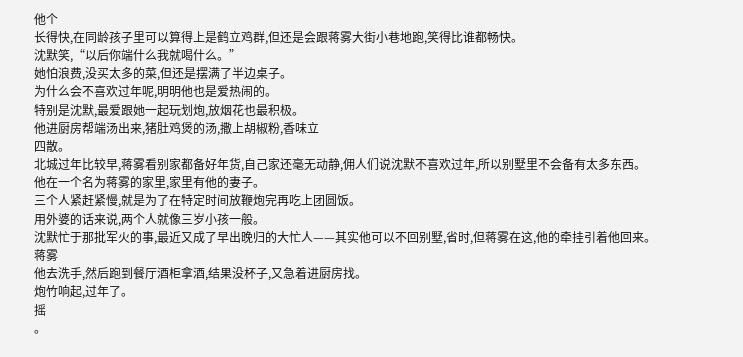他个
长得快,在同龄孩子里可以算得上是鹤立鸡群,但还是会跟蒋雾大街小巷地跑,笑得比谁都畅快。
沈默笑,“以后你端什么我就喝什么。”
她怕浪费,没买太多的菜,但还是摆满了半边桌子。
为什么会不喜欢过年呢,明明他也是爱热闹的。
特别是沈默,最爱跟她一起玩划炮,放烟花也最积极。
他进厨房帮端汤出来,猪肚鸡煲的汤,撒上胡椒粉,香味立
四散。
北城过年比较早,蒋雾看别家都备好年货,自己家还毫无动静,佣人们说沈默不喜欢过年,所以别墅里不会备有太多东西。
他在一个名为蒋雾的家里,家里有他的妻子。
三个人紧赶紧慢,就是为了在特定时间放鞭炮完再吃上团圆饭。
用外婆的话来说,两个人就像三岁小孩一般。
沈默忙于那批军火的事,最近又成了早出晚归的大忙人——其实他可以不回别墅,省时,但蒋雾在这,他的牵挂引着他回来。
蒋雾
他去洗手,然后跑到餐厅酒柜拿酒,结果没杯子,又急着进厨房找。
炮竹响起,过年了。
摇
。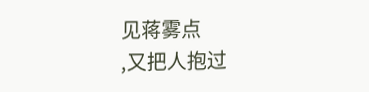见蒋雾点
,又把人抱过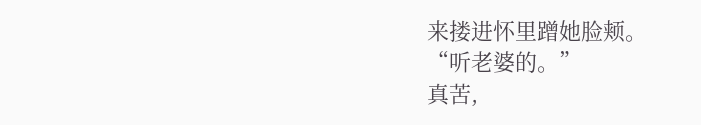来搂进怀里蹭她脸颊。
“听老婆的。”
真苦,